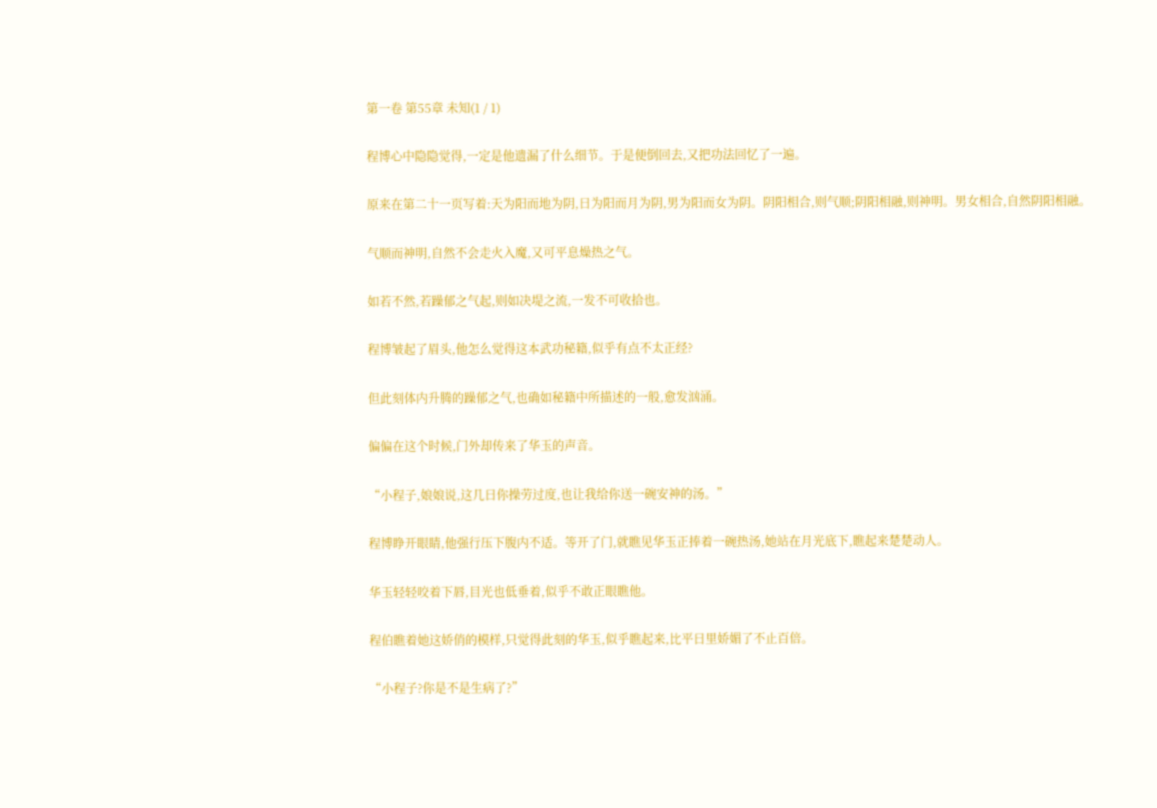第一卷 第55章 未知(1 / 1)

程博心中隐隐觉得,一定是他遗漏了什么细节。于是便倒回去,又把功法回忆了一遍。

原来在第二十一页写着:天为阳而地为阴,日为阳而月为阴,男为阳而女为阴。阴阳相合,则气顺;阴阳相融,则神明。男女相合,自然阴阳相融。

气顺而神明,自然不会走火入魔,又可平息燥热之气。

如若不然,若躁郁之气起,则如决堤之流,一发不可收拾也。

程博皱起了眉头,他怎么觉得这本武功秘籍,似乎有点不太正经?

但此刻体内升腾的躁郁之气,也确如秘籍中所描述的一般,愈发汹涌。

偏偏在这个时候,门外却传来了华玉的声音。

“小程子,娘娘说,这几日你操劳过度,也让我给你送一碗安神的汤。”

程博睁开眼睛,他强行压下腹内不适。等开了门,就瞧见华玉正捧着一碗热汤,她站在月光底下,瞧起来楚楚动人。

华玉轻轻咬着下唇,目光也低垂着,似乎不敢正眼瞧他。

程伯瞧着她这娇俏的模样,只觉得此刻的华玉,似乎瞧起来,比平日里娇媚了不止百倍。

“小程子?你是不是生病了?”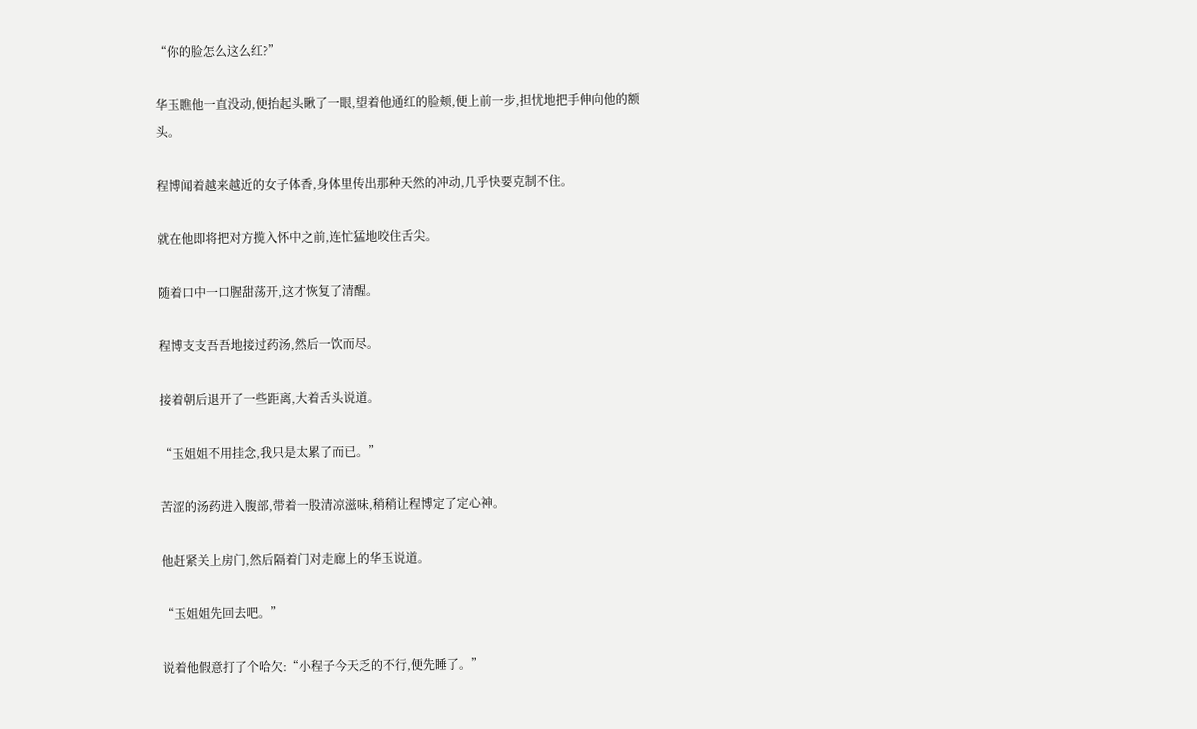“你的脸怎么这么红?”

华玉瞧他一直没动,便抬起头瞅了一眼,望着他通红的脸颊,便上前一步,担忧地把手伸向他的额头。

程博闻着越来越近的女子体香,身体里传出那种天然的冲动,几乎快要克制不住。

就在他即将把对方揽入怀中之前,连忙猛地咬住舌尖。

随着口中一口腥甜荡开,这才恢复了清醒。

程博支支吾吾地接过药汤,然后一饮而尽。

接着朝后退开了一些距离,大着舌头说道。

“玉姐姐不用挂念,我只是太累了而已。”

苦涩的汤药进入腹部,带着一股清凉滋味,稍稍让程博定了定心神。

他赶紧关上房门,然后隔着门对走廊上的华玉说道。

“玉姐姐先回去吧。”

说着他假意打了个哈欠:“小程子今天乏的不行,便先睡了。”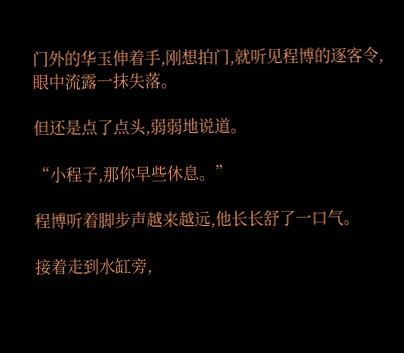门外的华玉伸着手,刚想拍门,就听见程博的逐客令,眼中流露一抹失落。

但还是点了点头,弱弱地说道。

“小程子,那你早些休息。”

程博听着脚步声越来越远,他长长舒了一口气。

接着走到水缸旁,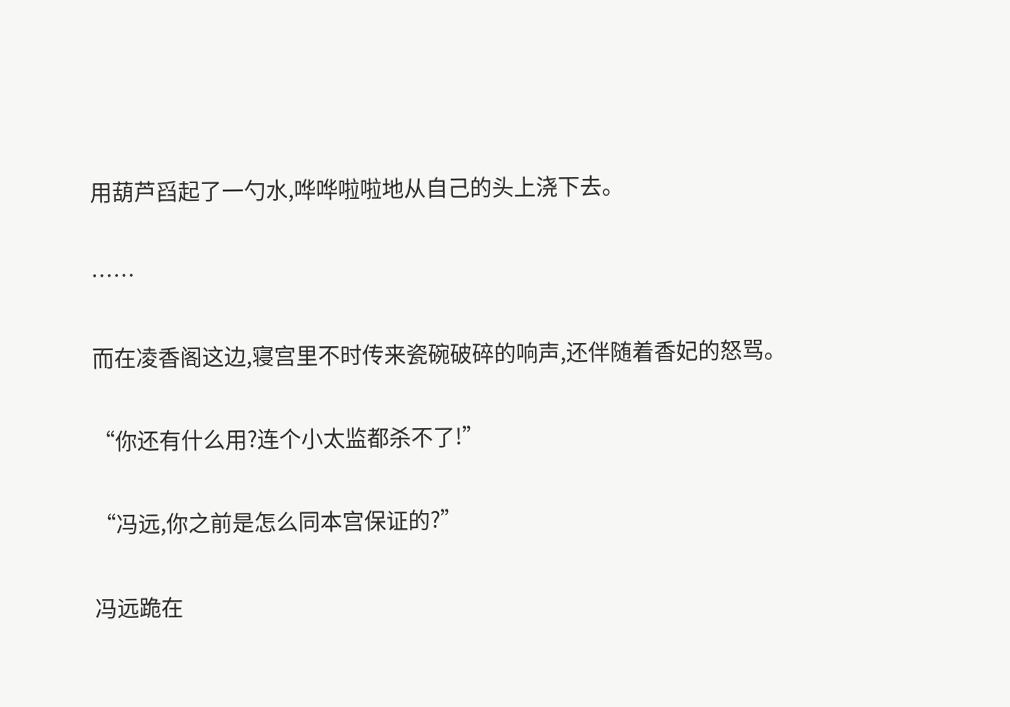用葫芦舀起了一勺水,哗哗啦啦地从自己的头上浇下去。

……

而在凌香阁这边,寝宫里不时传来瓷碗破碎的响声,还伴随着香妃的怒骂。

“你还有什么用?连个小太监都杀不了!”

“冯远,你之前是怎么同本宫保证的?”

冯远跪在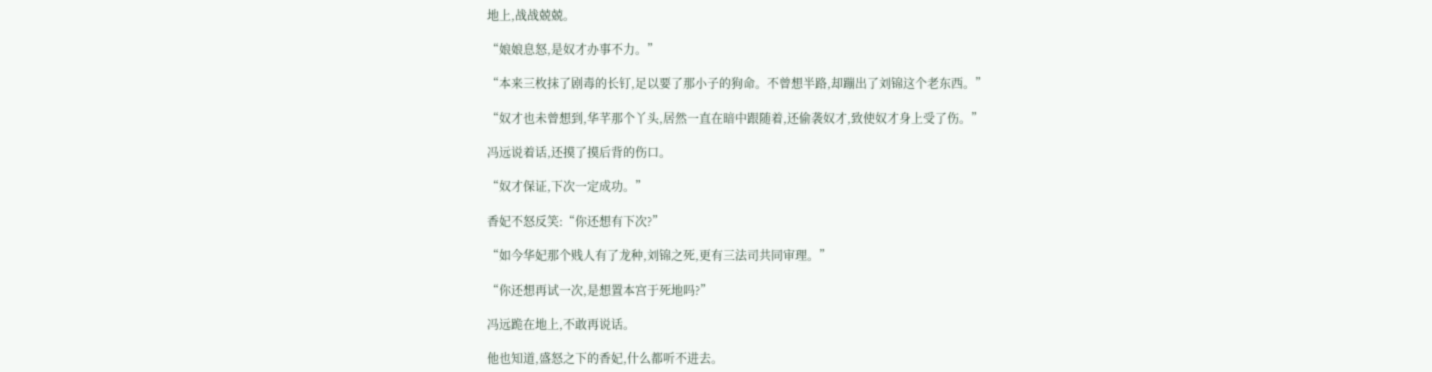地上,战战兢兢。

“娘娘息怒,是奴才办事不力。”

“本来三枚抹了剧毒的长钉,足以要了那小子的狗命。不曾想半路,却蹦出了刘锦这个老东西。”

“奴才也未曾想到,华芊那个丫头,居然一直在暗中跟随着,还偷袭奴才,致使奴才身上受了伤。”

冯远说着话,还摸了摸后背的伤口。

“奴才保证,下次一定成功。”

香妃不怒反笑:“你还想有下次?”

“如今华妃那个贱人有了龙种,刘锦之死,更有三法司共同审理。”

“你还想再试一次,是想置本宫于死地吗?”

冯远跪在地上,不敢再说话。

他也知道,盛怒之下的香妃,什么都听不进去。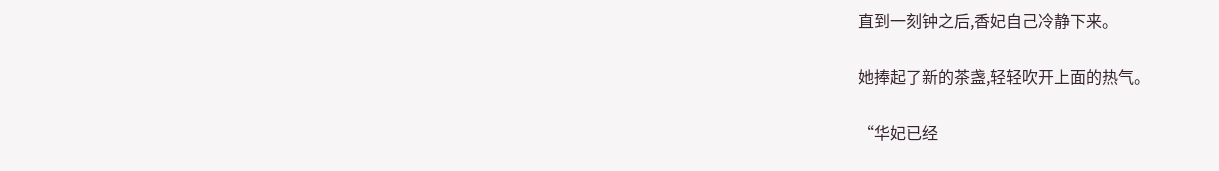直到一刻钟之后,香妃自己冷静下来。

她捧起了新的茶盏,轻轻吹开上面的热气。

“华妃已经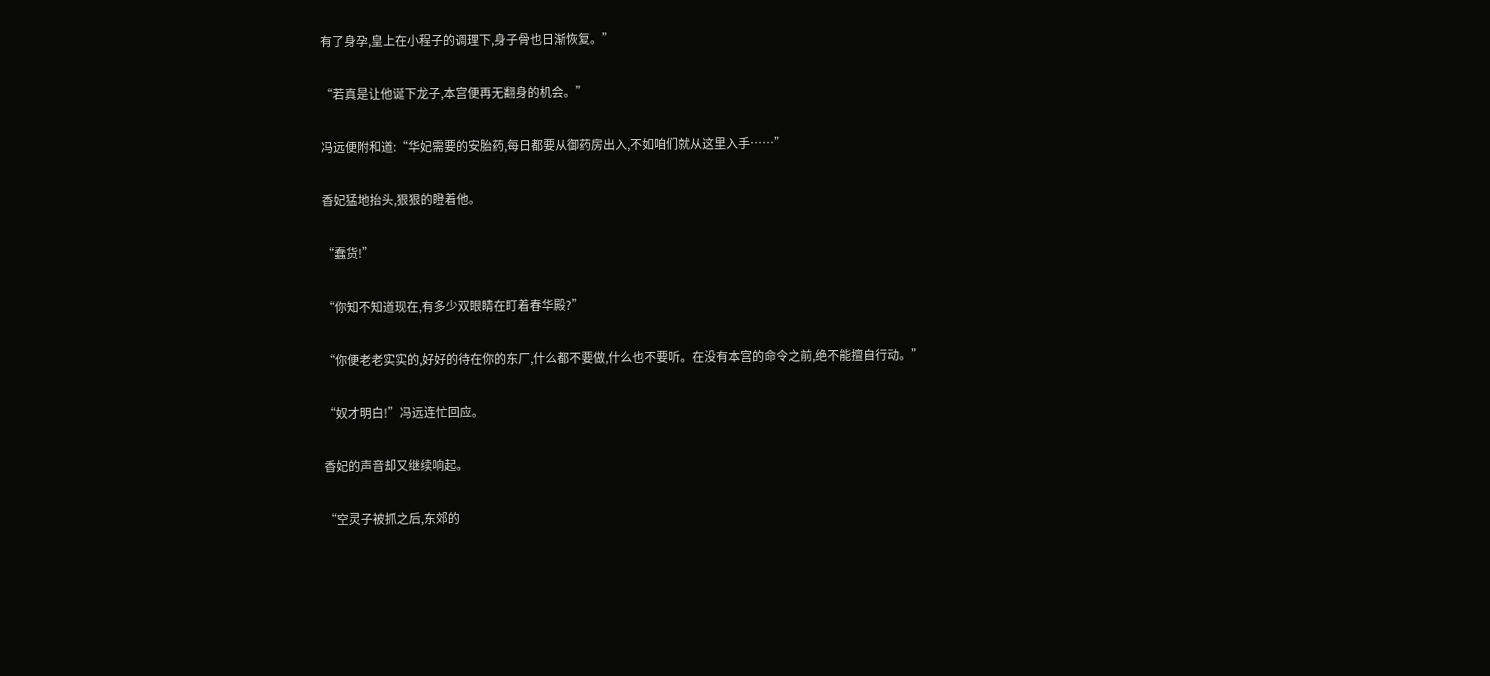有了身孕,皇上在小程子的调理下,身子骨也日渐恢复。”

“若真是让他诞下龙子,本宫便再无翻身的机会。”

冯远便附和道:“华妃需要的安胎药,每日都要从御药房出入,不如咱们就从这里入手……”

香妃猛地抬头,狠狠的瞪着他。

“蠢货!”

“你知不知道现在,有多少双眼睛在盯着春华殿?”

“你便老老实实的,好好的待在你的东厂,什么都不要做,什么也不要听。在没有本宫的命令之前,绝不能擅自行动。”

“奴才明白!”冯远连忙回应。

香妃的声音却又继续响起。

“空灵子被抓之后,东郊的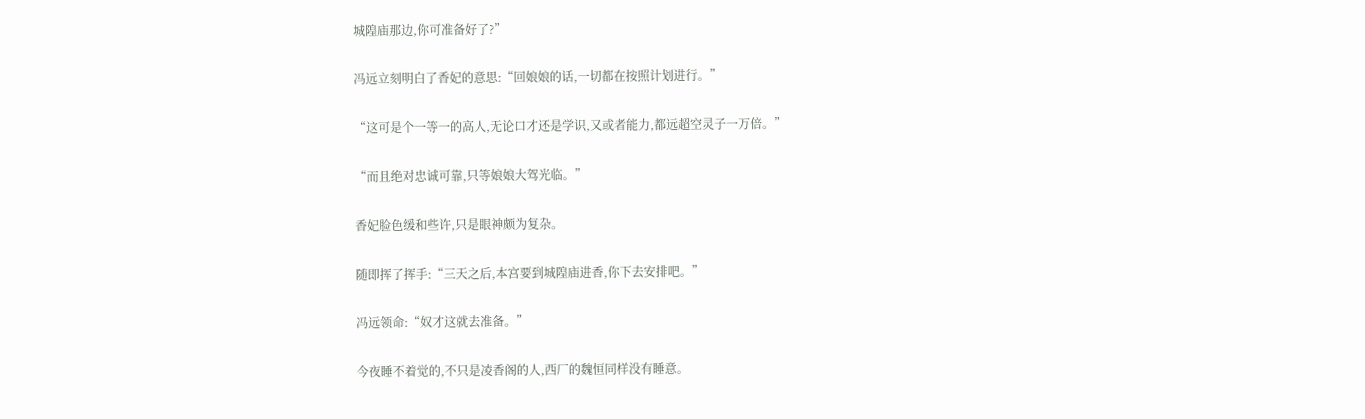城隍庙那边,你可准备好了?”

冯远立刻明白了香妃的意思:“回娘娘的话,一切都在按照计划进行。”

“这可是个一等一的高人,无论口才还是学识,又或者能力,都远超空灵子一万倍。”

“而且绝对忠诚可靠,只等娘娘大驾光临。”

香妃脸色缓和些许,只是眼神颇为复杂。

随即挥了挥手:“三天之后,本宫要到城隍庙进香,你下去安排吧。”

冯远领命:“奴才这就去准备。”

今夜睡不着觉的,不只是凌香阁的人,西厂的魏恒同样没有睡意。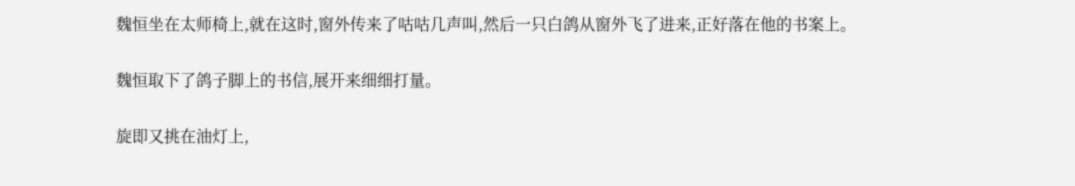魏恒坐在太师椅上,就在这时,窗外传来了咕咕几声叫,然后一只白鸽从窗外飞了进来,正好落在他的书案上。

魏恒取下了鸽子脚上的书信,展开来细细打量。

旋即又挑在油灯上,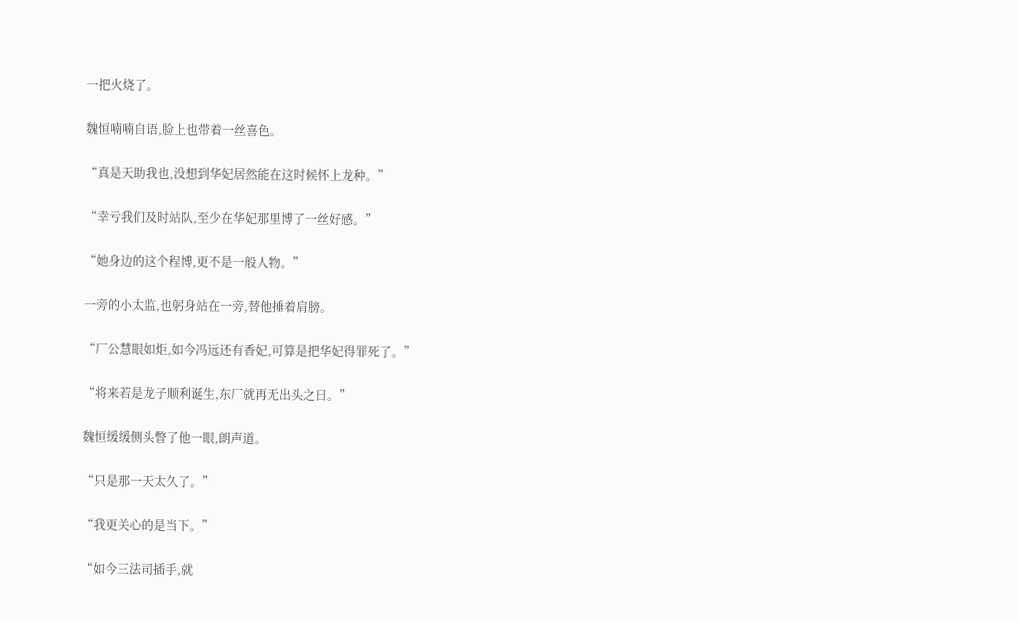一把火烧了。

魏恒喃喃自语,脸上也带着一丝喜色。

“真是天助我也,没想到华妃居然能在这时候怀上龙种。”

“幸亏我们及时站队,至少在华妃那里博了一丝好感。”

“她身边的这个程博,更不是一般人物。”

一旁的小太监,也躬身站在一旁,替他捶着肩膀。

“厂公慧眼如炬,如今冯远还有香妃,可算是把华妃得罪死了。”

“将来若是龙子顺利诞生,东厂就再无出头之日。”

魏恒缓缓侧头瞥了他一眼,朗声道。

“只是那一天太久了。”

“我更关心的是当下。”

“如今三法司插手,就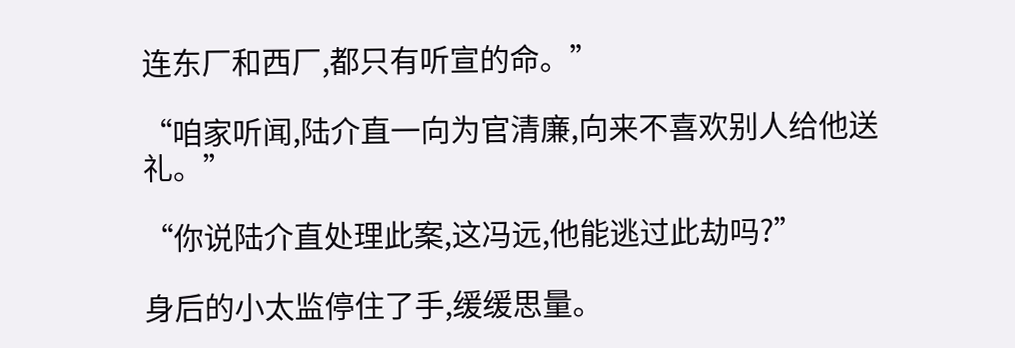连东厂和西厂,都只有听宣的命。”

“咱家听闻,陆介直一向为官清廉,向来不喜欢别人给他送礼。”

“你说陆介直处理此案,这冯远,他能逃过此劫吗?”

身后的小太监停住了手,缓缓思量。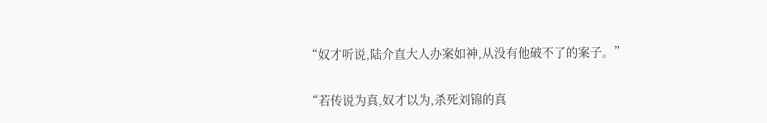“奴才听说,陆介直大人办案如神,从没有他破不了的案子。”

“若传说为真,奴才以为,杀死刘锦的真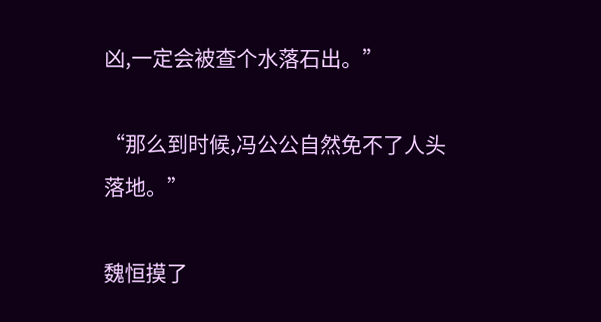凶,一定会被查个水落石出。”

“那么到时候,冯公公自然免不了人头落地。”

魏恒摸了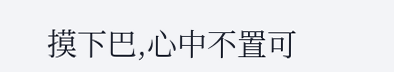摸下巴,心中不置可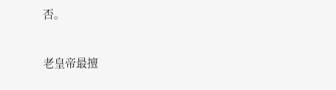否。

老皇帝最擅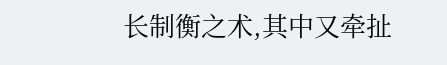长制衡之术,其中又牵扯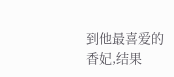到他最喜爱的香妃,结果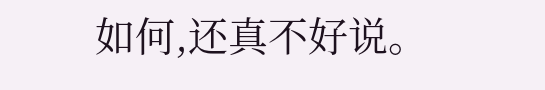如何,还真不好说。